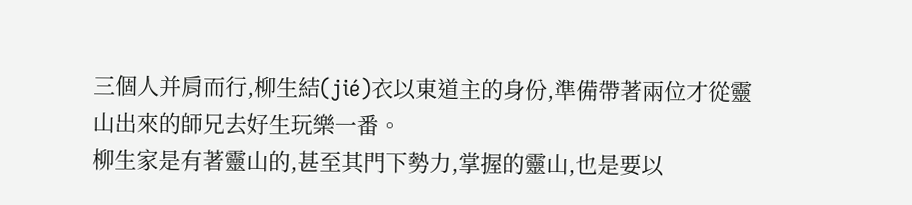三個人并肩而行,柳生結(jié)衣以東道主的身份,準備帶著兩位才從靈山出來的師兄去好生玩樂一番。
柳生家是有著靈山的,甚至其門下勢力,掌握的靈山,也是要以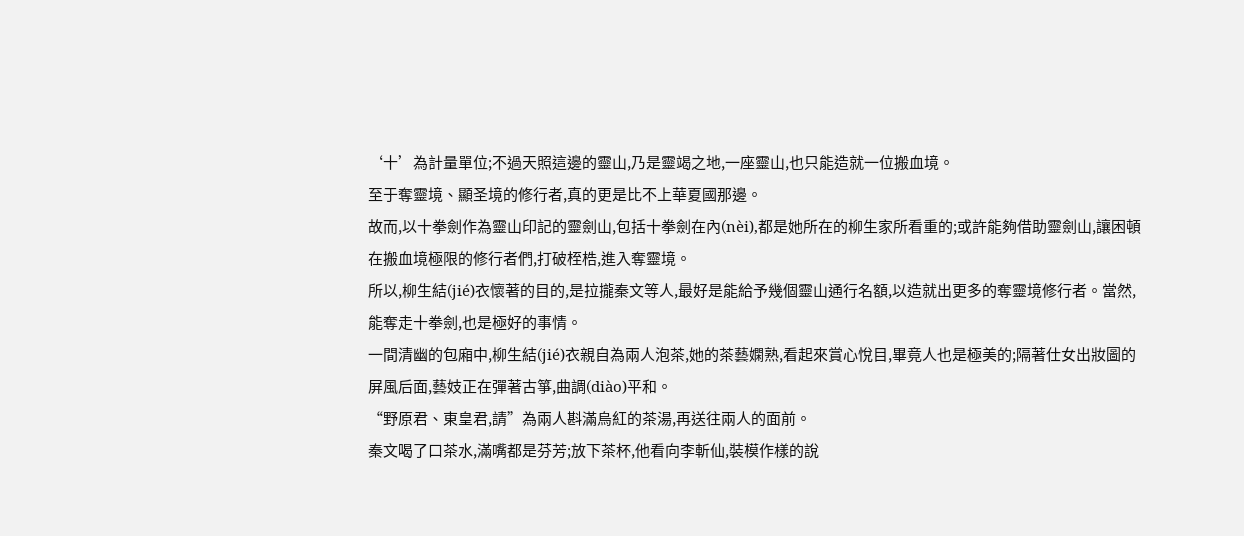‘十’為計量單位;不過天照這邊的靈山,乃是靈竭之地,一座靈山,也只能造就一位搬血境。
至于奪靈境、顯圣境的修行者,真的更是比不上華夏國那邊。
故而,以十拳劍作為靈山印記的靈劍山,包括十拳劍在內(nèi),都是她所在的柳生家所看重的;或許能夠借助靈劍山,讓困頓在搬血境極限的修行者們,打破桎梏,進入奪靈境。
所以,柳生結(jié)衣懷著的目的,是拉攏秦文等人,最好是能給予幾個靈山通行名額,以造就出更多的奪靈境修行者。當然,能奪走十拳劍,也是極好的事情。
一間清幽的包廂中,柳生結(jié)衣親自為兩人泡茶,她的茶藝嫻熟,看起來賞心悅目,畢竟人也是極美的;隔著仕女出妝圖的屏風后面,藝妓正在彈著古箏,曲調(diào)平和。
“野原君、東皇君,請”為兩人斟滿烏紅的茶湯,再送往兩人的面前。
秦文喝了口茶水,滿嘴都是芬芳;放下茶杯,他看向李斬仙,裝模作樣的說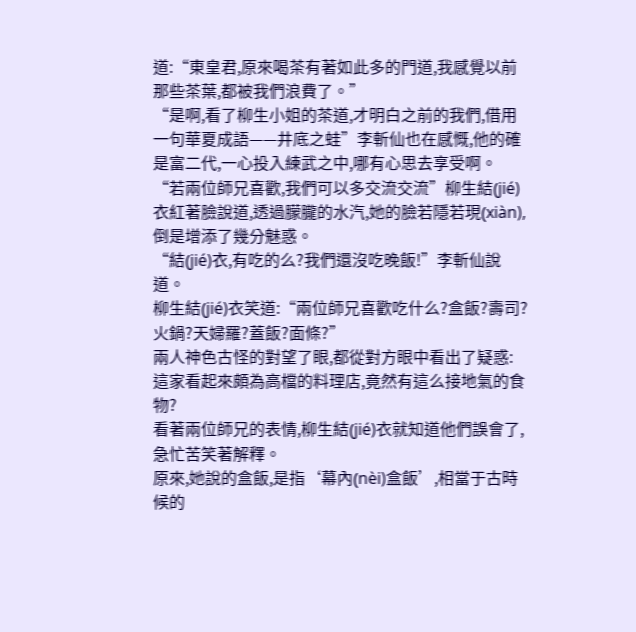道:“東皇君,原來喝茶有著如此多的門道,我感覺以前那些茶葉,都被我們浪費了。”
“是啊,看了柳生小姐的茶道,才明白之前的我們,借用一句華夏成語——井底之蛙”李斬仙也在感慨,他的確是富二代,一心投入練武之中,哪有心思去享受啊。
“若兩位師兄喜歡,我們可以多交流交流”柳生結(jié)衣紅著臉說道,透過朦朧的水汽,她的臉若隱若現(xiàn),倒是增添了幾分魅惑。
“結(jié)衣,有吃的么?我們還沒吃晚飯!”李斬仙說道。
柳生結(jié)衣笑道:“兩位師兄喜歡吃什么?盒飯?壽司?火鍋?天婦羅?蓋飯?面條?”
兩人神色古怪的對望了眼,都從對方眼中看出了疑惑:這家看起來頗為高檔的料理店,竟然有這么接地氣的食物?
看著兩位師兄的表情,柳生結(jié)衣就知道他們誤會了,急忙苦笑著解釋。
原來,她說的盒飯,是指‘幕內(nèi)盒飯’,相當于古時候的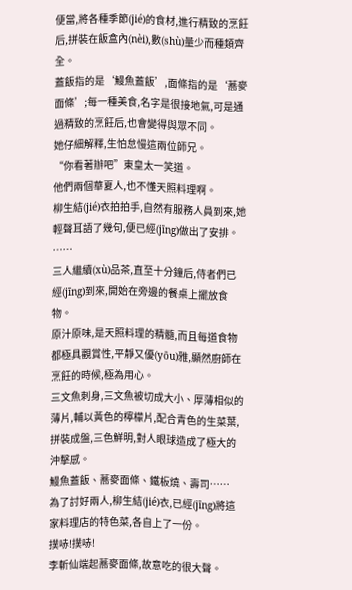便當,將各種季節(jié)的食材,進行精致的烹飪后,拼裝在飯盒內(nèi),數(shù)量少而種類齊全。
蓋飯指的是‘鰻魚蓋飯’,面條指的是‘蕎麥面條’;每一種美食,名字是很接地氣,可是通過精致的烹飪后,也會變得與眾不同。
她仔細解釋,生怕怠慢這兩位師兄。
“你看著辦吧”東皇太一笑道。
他們兩個華夏人,也不懂天照料理啊。
柳生結(jié)衣拍拍手,自然有服務人員到來,她輕聲耳語了幾句,便已經(jīng)做出了安排。
……
三人繼續(xù)品茶,直至十分鐘后,侍者們已經(jīng)到來,開始在旁邊的餐桌上擺放食物。
原汁原味,是天照料理的精髓,而且每道食物都極具觀賞性,平靜又優(yōu)雅,顯然廚師在烹飪的時候,極為用心。
三文魚刺身,三文魚被切成大小、厚薄相似的薄片,輔以黃色的檸檬片,配合青色的生菜葉,拼裝成盤,三色鮮明,對人眼球造成了極大的沖擊感。
鰻魚蓋飯、蕎麥面條、鐵板燒、壽司……
為了討好兩人,柳生結(jié)衣,已經(jīng)將這家料理店的特色菜,各自上了一份。
撲哧!撲哧!
李斬仙端起蕎麥面條,故意吃的很大聲。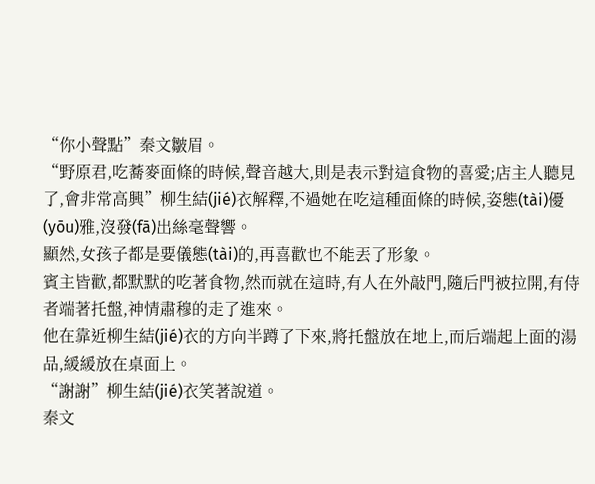“你小聲點”秦文皺眉。
“野原君,吃蕎麥面條的時候,聲音越大,則是表示對這食物的喜愛;店主人聽見了,會非常高興”柳生結(jié)衣解釋,不過她在吃這種面條的時候,姿態(tài)優(yōu)雅,沒發(fā)出絲毫聲響。
顯然,女孩子都是要儀態(tài)的,再喜歡也不能丟了形象。
賓主皆歡,都默默的吃著食物,然而就在這時,有人在外敲門,隨后門被拉開,有侍者端著托盤,神情肅穆的走了進來。
他在靠近柳生結(jié)衣的方向半蹲了下來,將托盤放在地上,而后端起上面的湯品,緩緩放在桌面上。
“謝謝”柳生結(jié)衣笑著說道。
秦文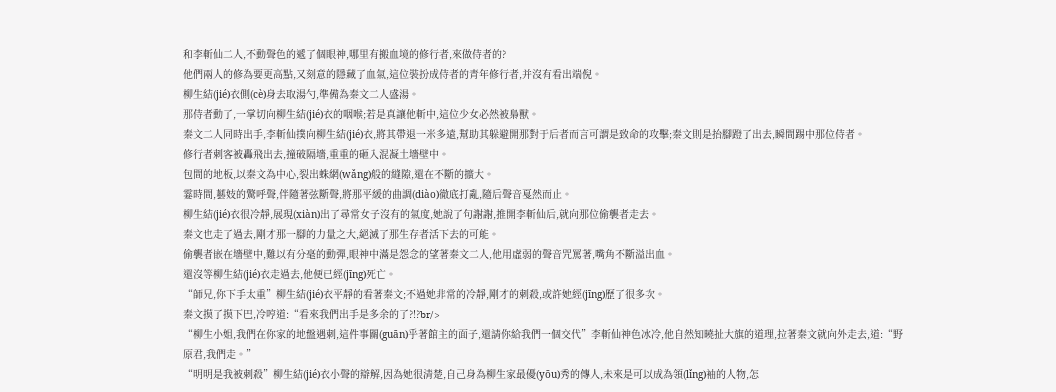和李斬仙二人,不動聲色的遞了個眼神,哪里有搬血境的修行者,來做侍者的?
他們兩人的修為要更高點,又刻意的隱藏了血氣,這位裝扮成侍者的青年修行者,并沒有看出端倪。
柳生結(jié)衣側(cè)身去取湯勺,準備為秦文二人盛湯。
那侍者動了,一掌切向柳生結(jié)衣的咽喉;若是真讓他斬中,這位少女必然被梟獸。
秦文二人同時出手,李斬仙撲向柳生結(jié)衣,將其帶退一米多遠,幫助其躲避開那對于后者而言可謂是致命的攻擊;秦文則是抬腳蹬了出去,瞬間踢中那位侍者。
修行者刺客被轟飛出去,撞破隔墻,重重的砸入混凝土墻壁中。
包間的地板,以秦文為中心,裂出蛛網(wǎng)般的縫隙,還在不斷的擴大。
霎時間,藝妓的驚呼聲,伴隨著弦斷聲,將那平緩的曲調(diào)徹底打亂,隨后聲音戛然而止。
柳生結(jié)衣很冷靜,展現(xiàn)出了尋常女子沒有的氣度,她說了句謝謝,推開李斬仙后,就向那位偷襲者走去。
秦文也走了過去,剛才那一腳的力量之大,絕滅了那生存者活下去的可能。
偷襲者嵌在墻壁中,難以有分毫的動彈,眼神中滿是怨念的望著秦文二人,他用虛弱的聲音咒罵著,嘴角不斷溢出血。
還沒等柳生結(jié)衣走過去,他便已經(jīng)死亡。
“師兄,你下手太重”柳生結(jié)衣平靜的看著秦文;不過她非常的冷靜,剛才的刺殺,或許她經(jīng)歷了很多次。
秦文摸了摸下巴,冷哼道:“看來我們出手是多余的了?!?br/>
“柳生小姐,我們在你家的地盤遇刺,這件事關(guān)乎著館主的面子,還請你給我們一個交代”李斬仙神色冰冷,他自然知曉扯大旗的道理,拉著秦文就向外走去,道:“野原君,我們走。”
“明明是我被刺殺”柳生結(jié)衣小聲的辯解,因為她很清楚,自己身為柳生家最優(yōu)秀的傳人,未來是可以成為領(lǐng)袖的人物,怎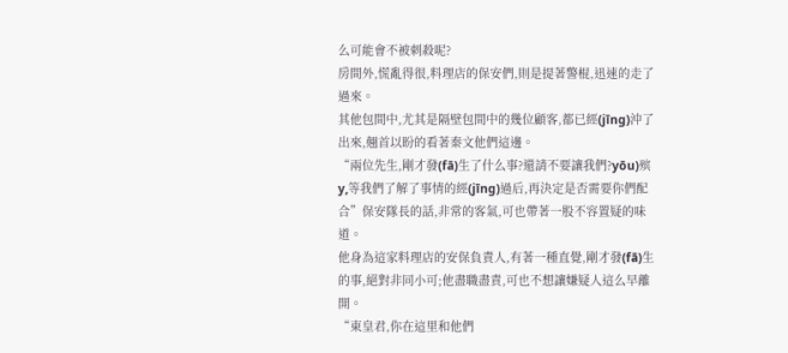么可能會不被刺殺呢?
房間外,慌亂得很,料理店的保安們,則是提著警棍,迅速的走了過來。
其他包間中,尤其是隔壁包間中的幾位顧客,都已經(jīng)沖了出來,翹首以盼的看著秦文他們這邊。
“兩位先生,剛才發(fā)生了什么事?還請不要讓我們?yōu)殡y,等我們了解了事情的經(jīng)過后,再決定是否需要你們配合”保安隊長的話,非常的客氣,可也帶著一股不容置疑的味道。
他身為這家料理店的安保負責人,有著一種直覺,剛才發(fā)生的事,絕對非同小可;他盡職盡責,可也不想讓嫌疑人這么早離開。
“東皇君,你在這里和他們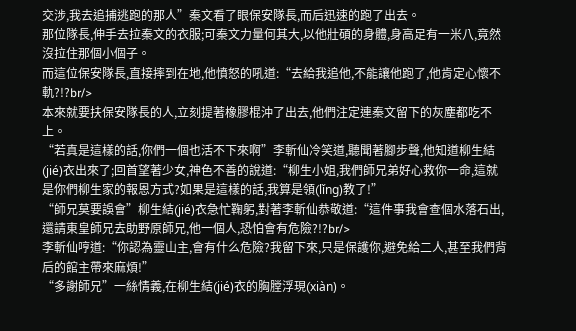交涉,我去追捕逃跑的那人”秦文看了眼保安隊長,而后迅速的跑了出去。
那位隊長,伸手去拉秦文的衣服;可秦文力量何其大,以他壯碩的身體,身高足有一米八,竟然沒拉住那個小個子。
而這位保安隊長,直接摔到在地,他憤怒的吼道:“去給我追他,不能讓他跑了,他肯定心懷不軌?!?br/>
本來就要扶保安隊長的人,立刻提著橡膠棍沖了出去,他們注定連秦文留下的灰塵都吃不上。
“若真是這樣的話,你們一個也活不下來啊”李斬仙冷笑道,聽聞著腳步聲,他知道柳生結(jié)衣出來了;回首望著少女,神色不善的說道:“柳生小姐,我們師兄弟好心救你一命,這就是你們柳生家的報恩方式?如果是這樣的話,我算是領(lǐng)教了!”
“師兄莫要誤會”柳生結(jié)衣急忙鞠躬,對著李斬仙恭敬道:“這件事我會查個水落石出,還請東皇師兄去助野原師兄,他一個人,恐怕會有危險?!?br/>
李斬仙哼道:“你認為靈山主,會有什么危險?我留下來,只是保護你,避免給二人,甚至我們背后的館主帶來麻煩!”
“多謝師兄”一絲情義,在柳生結(jié)衣的胸膛浮現(xiàn)。